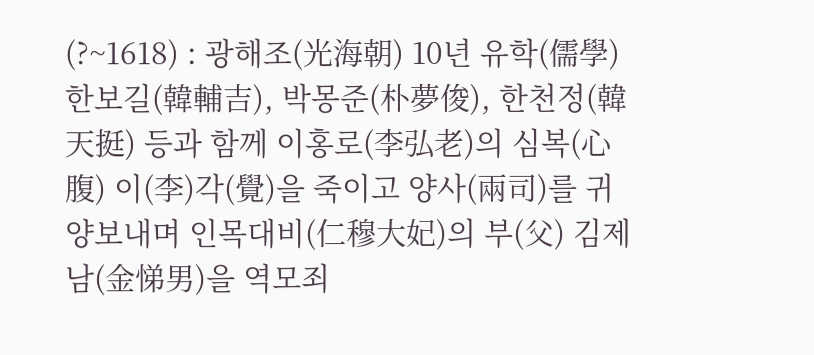(?~1618) : 광해조(光海朝) 10년 유학(儒學) 한보길(韓輔吉), 박몽준(朴夢俊), 한천정(韓天挺) 등과 함께 이홍로(李弘老)의 심복(心腹) 이(李)각(覺)을 죽이고 양사(兩司)를 귀양보내며 인목대비(仁穆大妃)의 부(父) 김제남(金悌男)을 역모죄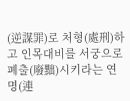(逆謀罪)로 처형(處刑)하고 인목대비를 서궁으로 폐출(廢黜)시키라는 연명(連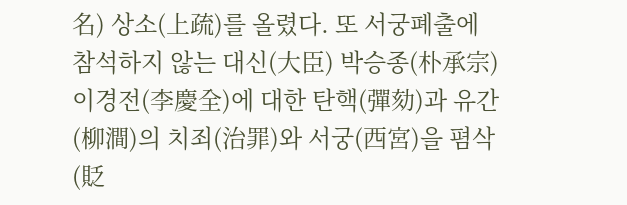名) 상소(上疏)를 올렸다. 또 서궁폐출에 참석하지 않는 대신(大臣) 박승종(朴承宗) 이경전(李慶全)에 대한 탄핵(彈劾)과 유간(柳澗)의 치죄(治罪)와 서궁(西宮)을 폄삭(貶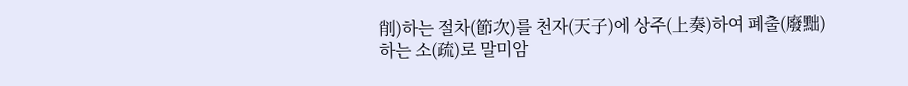削)하는 절차(節次)를 천자(天子)에 상주(上奏)하여 폐출(廢黜)하는 소(疏)로 말미암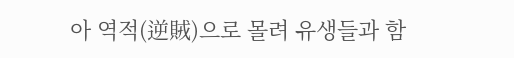아 역적(逆賊)으로 몰려 유생들과 함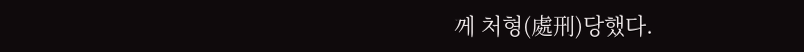께 처형(處刑)당했다.